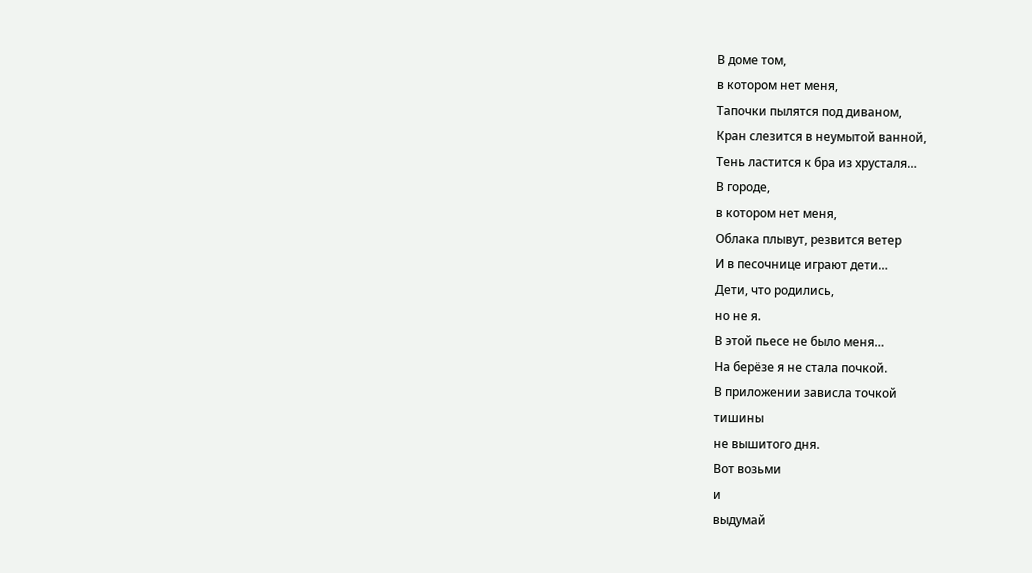В доме том,
в котором нет меня,
Тапочки пылятся под диваном,
Кран слезится в неумытой ванной,
Тень ластится к бра из хрусталя…
В городе,
в котором нет меня,
Облака плывут, резвится ветер
И в песочнице играют дети…
Дети, что родились,
но не я.
В этой пьесе не было меня…
На берёзе я не стала почкой.
В приложении зависла точкой
тишины
не вышитого дня.
Вот возьми
и
выдумай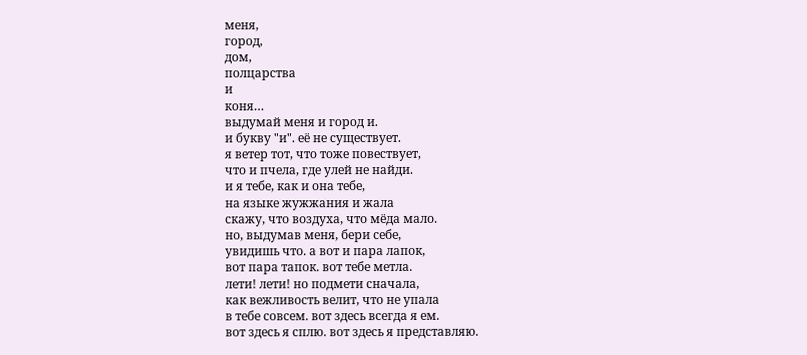меня,
город,
дом,
полцарства
и
коня…
выдумай меня и город и.
и букву "и". её не существует.
я ветер тот, что тоже повествует,
что и пчела, где улей не найди.
и я тебе, как и она тебе,
на языке жужжания и жала
скажу, что воздуха, что мёда мало.
но, выдумав меня, бери себе,
увидишь что. а вот и пара лапок,
вот пара тапок. вот тебе метла.
лети! лети! но подмети сначала,
как вежливость велит, что не упала
в тебе совсем. вот здесь всегда я ем.
вот здесь я сплю. вот здесь я представляю.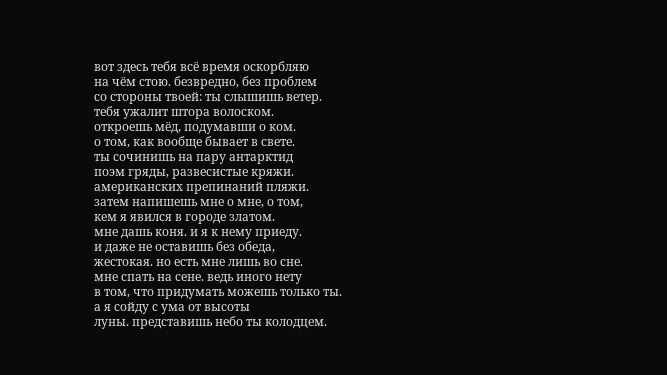вот здесь тебя всё время оскорбляю
на чём стою. безвредно, без проблем
со стороны твоей: ты слышишь ветер.
тебя ужалит штора волоском.
откроешь мёд, подумавши о ком.
о том, как вообще бывает в свете.
ты сочинишь на пару антарктид
поэм гряды, развесистые кряжи.
американских препинаний пляжи.
затем напишешь мне о мне, о том,
кем я явился в городе златом.
мне дашь коня. и я к нему приеду.
и даже не оставишь без обеда,
жестокая. но есть мне лишь во сне.
мне спать на сене. ведь иного нету
в том, что придумать можешь только ты.
а я сойду с ума от высоты
луны. представишь небо ты колодцем.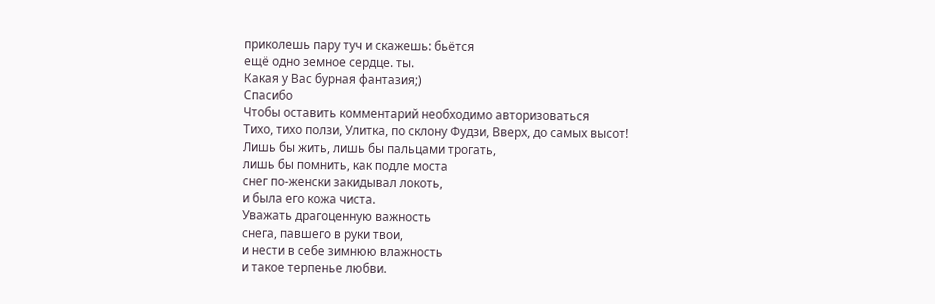приколешь пару туч и скажешь: бьётся
ещё одно земное сердце. ты.
Какая у Вас бурная фантазия;)
Спасибо
Чтобы оставить комментарий необходимо авторизоваться
Тихо, тихо ползи, Улитка, по склону Фудзи, Вверх, до самых высот!
Лишь бы жить, лишь бы пальцами трогать,
лишь бы помнить, как подле моста
снег по-женски закидывал локоть,
и была его кожа чиста.
Уважать драгоценную важность
снега, павшего в руки твои,
и нести в себе зимнюю влажность
и такое терпенье любви.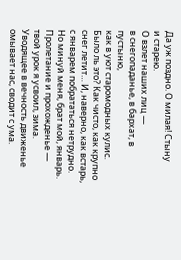Да уж поздно. О милая! Стыну
и старею.
О взлет наших лиц —
в снегопаданье, в бархат, в пустыню,
как в уют старомодных кулис.
Было ль это? Как чисто, как крупно
снег летит… И, наверно, как встарь,
с январем побрататься нетрудно.
Но минуй меня, брат мой, январь.
Пролетание и прохожденье —
твой урок я усвоил, зима.
Уводящее в вечность движенье
омывает нас, сводит с ума.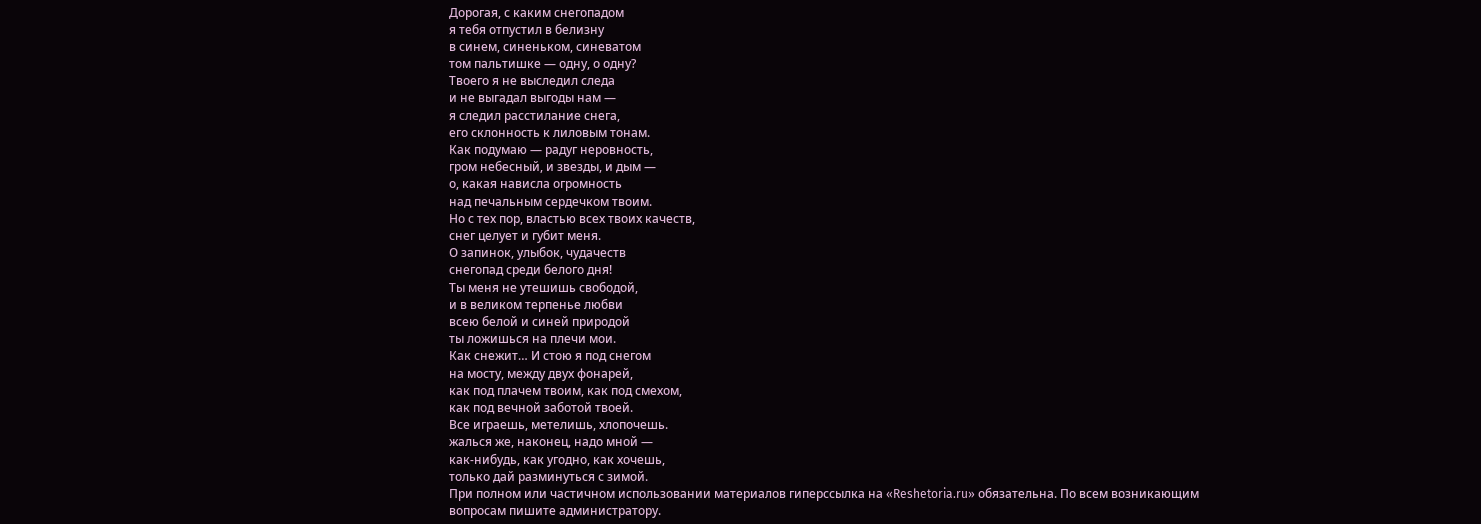Дорогая, с каким снегопадом
я тебя отпустил в белизну
в синем, синеньком, синеватом
том пальтишке — одну, о одну?
Твоего я не выследил следа
и не выгадал выгоды нам —
я следил расстилание снега,
его склонность к лиловым тонам.
Как подумаю — радуг неровность,
гром небесный, и звезды, и дым —
о, какая нависла огромность
над печальным сердечком твоим.
Но с тех пор, властью всех твоих качеств,
снег целует и губит меня.
О запинок, улыбок, чудачеств
снегопад среди белого дня!
Ты меня не утешишь свободой,
и в великом терпенье любви
всею белой и синей природой
ты ложишься на плечи мои.
Как снежит… И стою я под снегом
на мосту, между двух фонарей,
как под плачем твоим, как под смехом,
как под вечной заботой твоей.
Все играешь, метелишь, хлопочешь.
жалься же, наконец, надо мной —
как-нибудь, как угодно, как хочешь,
только дай разминуться с зимой.
При полном или частичном использовании материалов гиперссылка на «Reshetoria.ru» обязательна. По всем возникающим вопросам пишите администратору.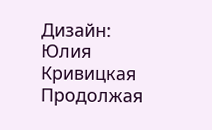Дизайн: Юлия Кривицкая
Продолжая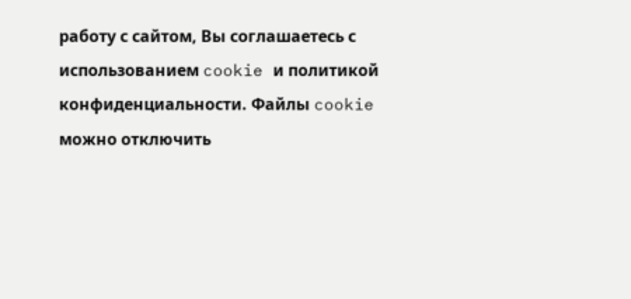работу с сайтом, Вы соглашаетесь с использованием cookie и политикой конфиденциальности. Файлы cookie можно отключить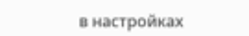в настройках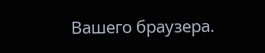Вашего браузера.